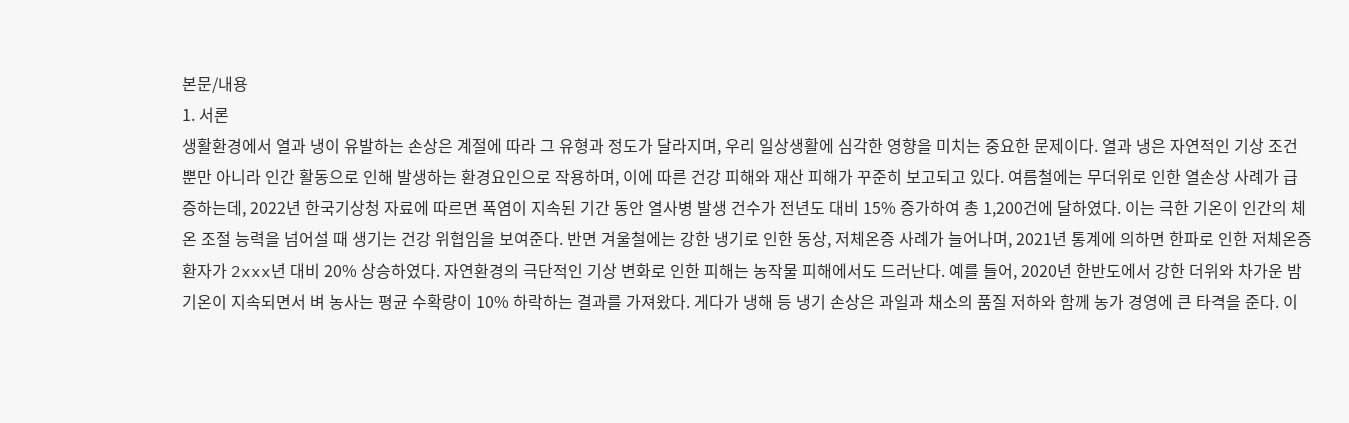본문/내용
1. 서론
생활환경에서 열과 냉이 유발하는 손상은 계절에 따라 그 유형과 정도가 달라지며, 우리 일상생활에 심각한 영향을 미치는 중요한 문제이다. 열과 냉은 자연적인 기상 조건뿐만 아니라 인간 활동으로 인해 발생하는 환경요인으로 작용하며, 이에 따른 건강 피해와 재산 피해가 꾸준히 보고되고 있다. 여름철에는 무더위로 인한 열손상 사례가 급증하는데, 2022년 한국기상청 자료에 따르면 폭염이 지속된 기간 동안 열사병 발생 건수가 전년도 대비 15% 증가하여 총 1,200건에 달하였다. 이는 극한 기온이 인간의 체온 조절 능력을 넘어설 때 생기는 건강 위협임을 보여준다. 반면 겨울철에는 강한 냉기로 인한 동상, 저체온증 사례가 늘어나며, 2021년 통계에 의하면 한파로 인한 저체온증 환자가 2xxx년 대비 20% 상승하였다. 자연환경의 극단적인 기상 변화로 인한 피해는 농작물 피해에서도 드러난다. 예를 들어, 2020년 한반도에서 강한 더위와 차가운 밤 기온이 지속되면서 벼 농사는 평균 수확량이 10% 하락하는 결과를 가져왔다. 게다가 냉해 등 냉기 손상은 과일과 채소의 품질 저하와 함께 농가 경영에 큰 타격을 준다. 이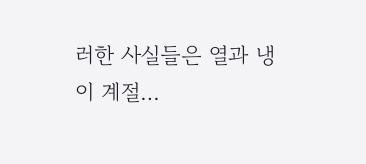러한 사실들은 열과 냉이 계절…